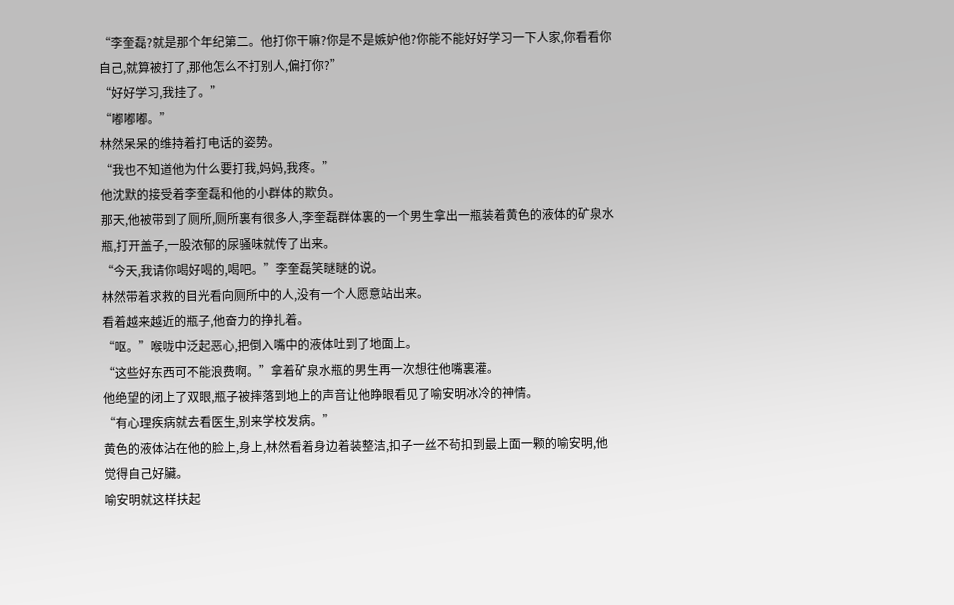“李奎磊?就是那个年纪第二。他打你干嘛?你是不是嫉妒他?你能不能好好学习一下人家,你看看你自己,就算被打了,那他怎么不打别人,偏打你?”
“好好学习,我挂了。”
“嘟嘟嘟。”
林然呆呆的维持着打电话的姿势。
“我也不知道他为什么要打我,妈妈,我疼。”
他沈默的接受着李奎磊和他的小群体的欺负。
那天,他被带到了厕所,厕所裏有很多人,李奎磊群体裏的一个男生拿出一瓶装着黄色的液体的矿泉水瓶,打开盖子,一股浓郁的尿骚味就传了出来。
“今天,我请你喝好喝的,喝吧。”李奎磊笑瞇瞇的说。
林然带着求救的目光看向厕所中的人,没有一个人愿意站出来。
看着越来越近的瓶子,他奋力的挣扎着。
“呕。”喉咙中泛起恶心,把倒入嘴中的液体吐到了地面上。
“这些好东西可不能浪费啊。”拿着矿泉水瓶的男生再一次想往他嘴裏灌。
他绝望的闭上了双眼,瓶子被摔落到地上的声音让他睁眼看见了喻安明冰冷的神情。
“有心理疾病就去看医生,别来学校发病。”
黄色的液体沾在他的脸上,身上,林然看着身边着装整洁,扣子一丝不茍扣到最上面一颗的喻安明,他觉得自己好臟。
喻安明就这样扶起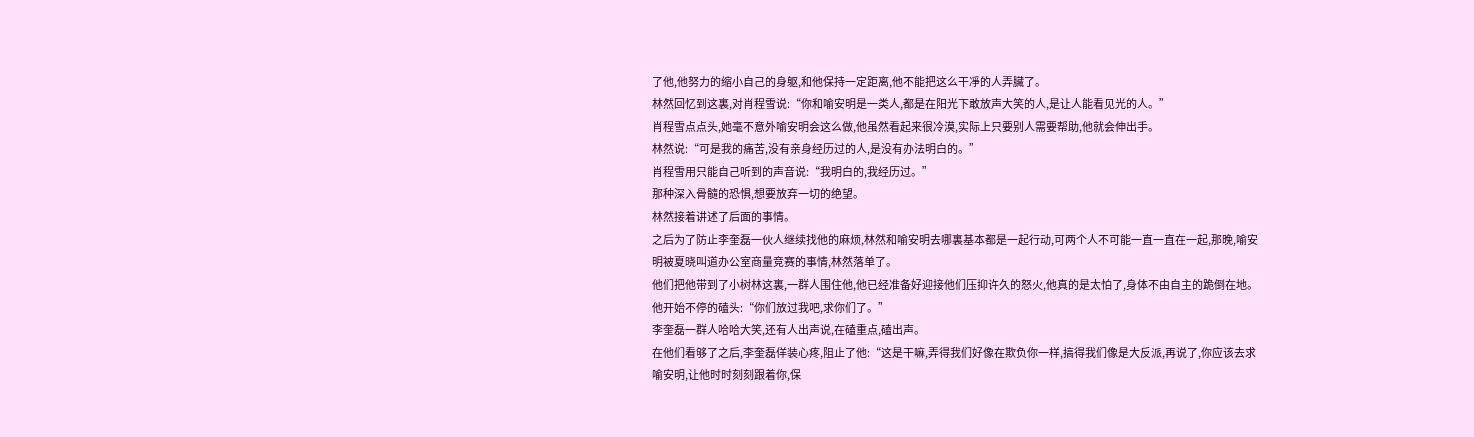了他,他努力的缩小自己的身躯,和他保持一定距离,他不能把这么干凈的人弄臟了。
林然回忆到这裏,对肖程雪说:“你和喻安明是一类人,都是在阳光下敢放声大笑的人,是让人能看见光的人。”
肖程雪点点头,她毫不意外喻安明会这么做,他虽然看起来很冷漠,实际上只要别人需要帮助,他就会伸出手。
林然说:“可是我的痛苦,没有亲身经历过的人,是没有办法明白的。”
肖程雪用只能自己听到的声音说:“我明白的,我经历过。”
那种深入骨髓的恐惧,想要放弃一切的绝望。
林然接着讲述了后面的事情。
之后为了防止李奎磊一伙人继续找他的麻烦,林然和喻安明去哪裏基本都是一起行动,可两个人不可能一直一直在一起,那晚,喻安明被夏晓叫道办公室商量竞赛的事情,林然落单了。
他们把他带到了小树林这裏,一群人围住他,他已经准备好迎接他们压抑许久的怒火,他真的是太怕了,身体不由自主的跪倒在地。
他开始不停的磕头:“你们放过我吧,求你们了。”
李奎磊一群人哈哈大笑,还有人出声说,在磕重点,磕出声。
在他们看够了之后,李奎磊佯装心疼,阻止了他:“这是干嘛,弄得我们好像在欺负你一样,搞得我们像是大反派,再说了,你应该去求喻安明,让他时时刻刻跟着你,保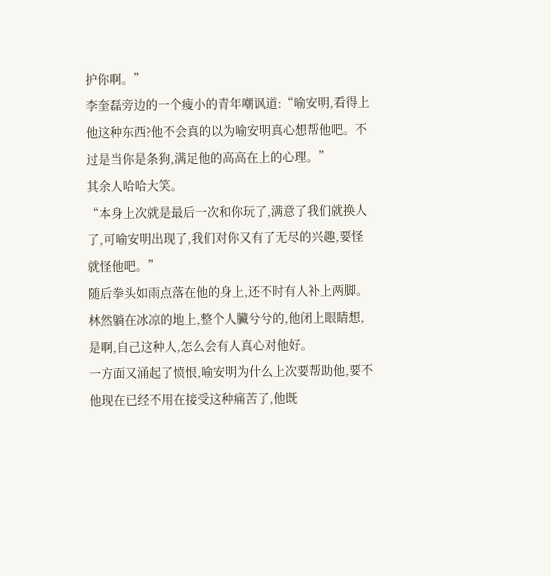护你啊。”
李奎磊旁边的一个瘦小的青年嘲讽道:“喻安明,看得上他这种东西?他不会真的以为喻安明真心想帮他吧。不过是当你是条狗,满足他的高高在上的心理。”
其余人哈哈大笑。
“本身上次就是最后一次和你玩了,满意了我们就换人了,可喻安明出现了,我们对你又有了无尽的兴趣,要怪就怪他吧。”
随后拳头如雨点落在他的身上,还不时有人补上两脚。
林然躺在冰凉的地上,整个人臟兮兮的,他闭上眼睛想,是啊,自己这种人,怎么会有人真心对他好。
一方面又涌起了愤恨,喻安明为什么上次要帮助他,要不他现在已经不用在接受这种痛苦了,他既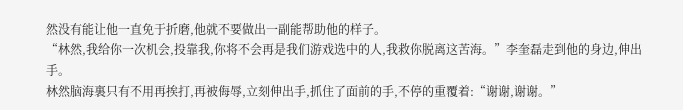然没有能让他一直免于折磨,他就不要做出一副能帮助他的样子。
“林然,我给你一次机会,投靠我,你将不会再是我们游戏选中的人,我救你脱离这苦海。”李奎磊走到他的身边,伸出手。
林然脑海裏只有不用再挨打,再被侮辱,立刻伸出手,抓住了面前的手,不停的重覆着:“谢谢,谢谢。”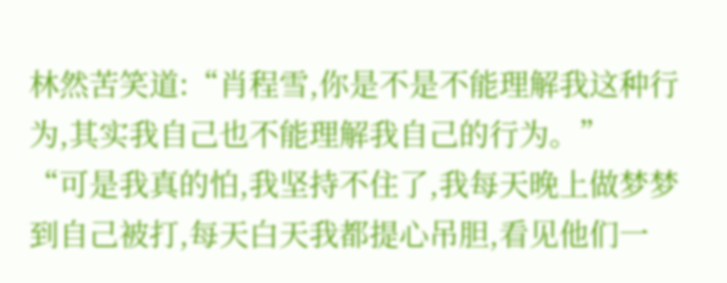林然苦笑道:“肖程雪,你是不是不能理解我这种行为,其实我自己也不能理解我自己的行为。”
“可是我真的怕,我坚持不住了,我每天晚上做梦梦到自己被打,每天白天我都提心吊胆,看见他们一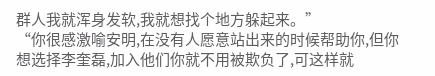群人我就浑身发软,我就想找个地方躲起来。”
“你很感激喻安明,在没有人愿意站出来的时候帮助你,但你想选择李奎磊,加入他们你就不用被欺负了,可这样就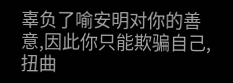辜负了喻安明对你的善意,因此你只能欺骗自己,扭曲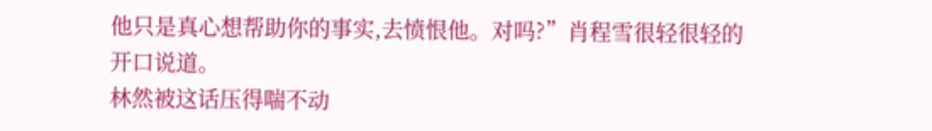他只是真心想帮助你的事实,去愤恨他。对吗?”肖程雪很轻很轻的开口说道。
林然被这话压得喘不动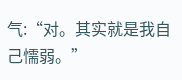气:“对。其实就是我自己懦弱。”